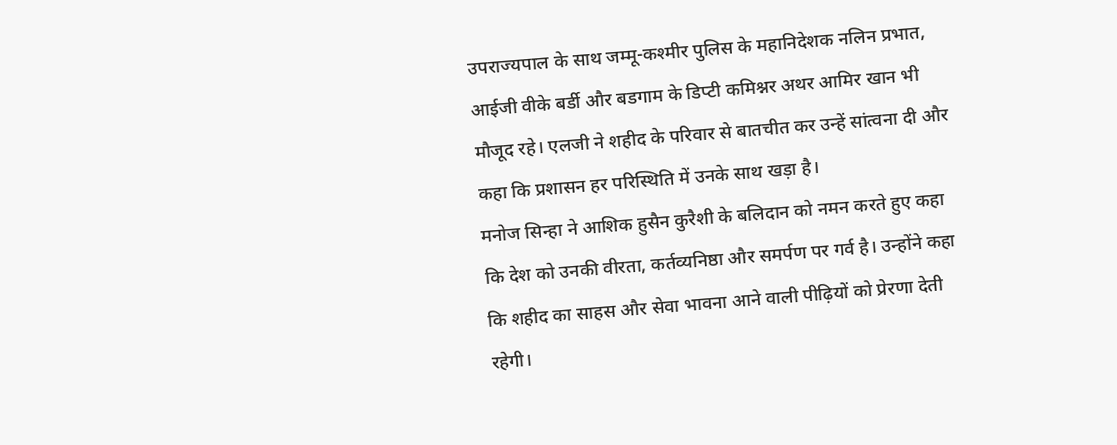उपराज्यपाल के साथ जम्मू-कश्मीर पुलिस के महानिदेशक नलिन प्रभात, आईजी वीके बर्डी और बडगाम के डिप्टी कमिश्नर अथर आमिर खान भी मौजूद रहे। एलजी ने शहीद के परिवार से बातचीत कर उन्हें सांत्वना दी और कहा कि प्रशासन हर परिस्थिति में उनके साथ खड़ा है।
मनोज सिन्हा ने आशिक हुसैन कुरैशी के बलिदान को नमन करते हुए कहा कि देश को उनकी वीरता, कर्तव्यनिष्ठा और समर्पण पर गर्व है। उन्होंने कहा कि शहीद का साहस और सेवा भावना आने वाली पीढ़ियों को प्रेरणा देती रहेगी।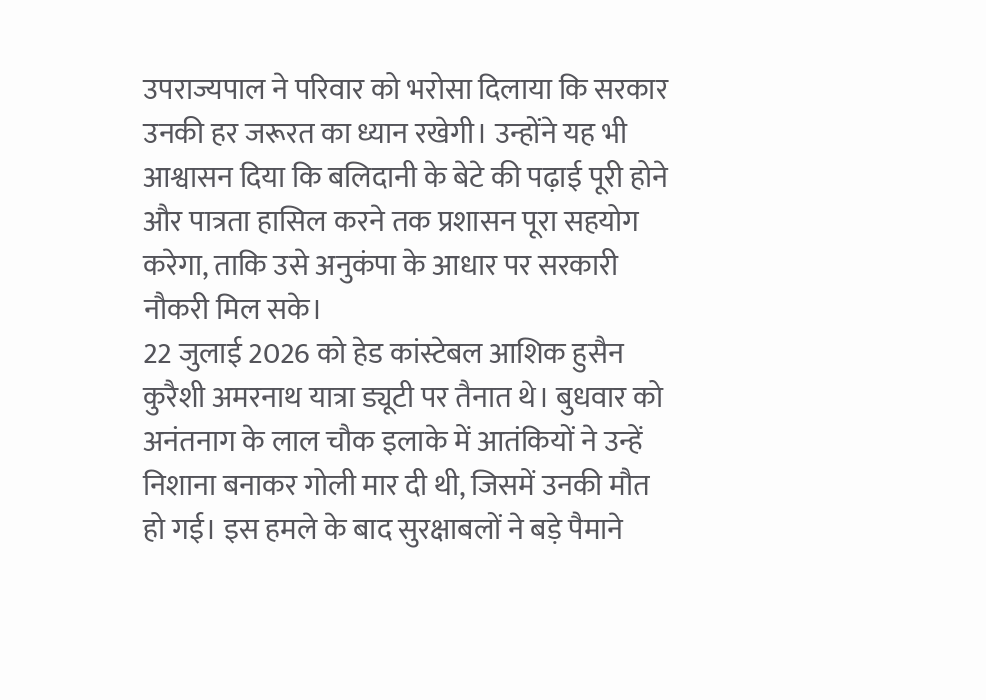उपराज्यपाल ने परिवार को भरोसा दिलाया कि सरकार उनकी हर जरूरत का ध्यान रखेगी। उन्होंने यह भी आश्वासन दिया कि बलिदानी के बेटे की पढ़ाई पूरी होने और पात्रता हासिल करने तक प्रशासन पूरा सहयोग करेगा, ताकि उसे अनुकंपा के आधार पर सरकारी नौकरी मिल सके।
22 जुलाई 2026 को हेड कांस्टेबल आशिक हुसैन कुरैशी अमरनाथ यात्रा ड्यूटी पर तैनात थे। बुधवार को अनंतनाग के लाल चौक इलाके में आतंकियों ने उन्हें निशाना बनाकर गोली मार दी थी, जिसमें उनकी मौत हो गई। इस हमले के बाद सुरक्षाबलों ने बड़े पैमाने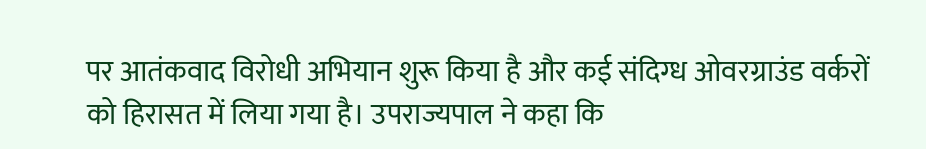पर आतंकवाद विरोधी अभियान शुरू किया है और कई संदिग्ध ओवरग्राउंड वर्करों को हिरासत में लिया गया है। उपराज्यपाल ने कहा कि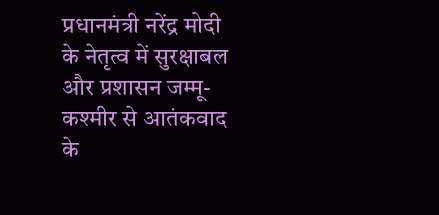प्रधानमंत्री नरेंद्र मोदी के नेतृत्व में सुरक्षाबल और प्रशासन जम्मू-कश्मीर से आतंकवाद के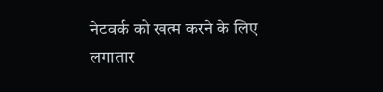नेटवर्क को खत्म करने के लिए लगातार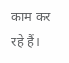काम कर रहे हैं।